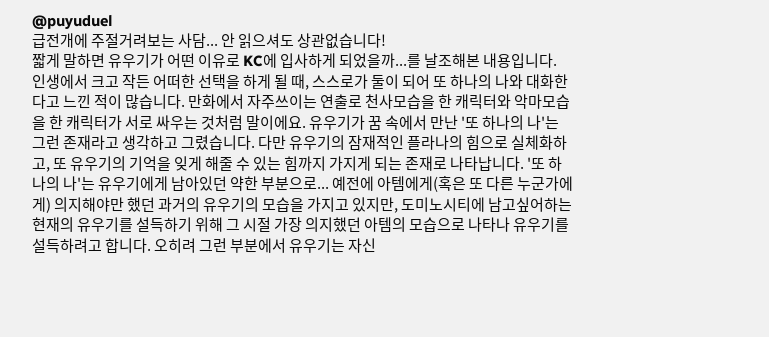@puyuduel
급전개에 주절거려보는 사담... 안 읽으셔도 상관없습니다!
짧게 말하면 유우기가 어떤 이유로 KC에 입사하게 되었을까...를 날조해본 내용입니다.
인생에서 크고 작든 어떠한 선택을 하게 될 때, 스스로가 둘이 되어 또 하나의 나와 대화한다고 느낀 적이 많습니다. 만화에서 자주쓰이는 연출로 천사모습을 한 캐릭터와 악마모습을 한 캐릭터가 서로 싸우는 것처럼 말이에요. 유우기가 꿈 속에서 만난 '또 하나의 나'는 그런 존재라고 생각하고 그렸습니다. 다만 유우기의 잠재적인 플라나의 힘으로 실체화하고, 또 유우기의 기억을 잊게 해줄 수 있는 힘까지 가지게 되는 존재로 나타납니다. '또 하나의 나'는 유우기에게 남아있던 약한 부분으로... 예전에 아템에게(혹은 또 다른 누군가에게) 의지해야만 했던 과거의 유우기의 모습을 가지고 있지만, 도미노시티에 남고싶어하는 현재의 유우기를 설득하기 위해 그 시절 가장 의지했던 아템의 모습으로 나타나 유우기를 설득하려고 합니다. 오히려 그런 부분에서 유우기는 자신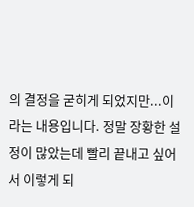의 결정을 굳히게 되었지만...이라는 내용입니다. 정말 장황한 설정이 많았는데 빨리 끝내고 싶어서 이렇게 되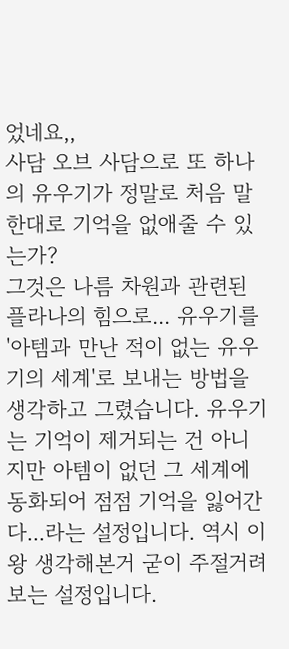었네요,,
사담 오브 사담으로 또 하나의 유우기가 정말로 처음 말한대로 기억을 없애줄 수 있는가?
그것은 나름 차원과 관련된 플라나의 힘으로... 유우기를 '아템과 만난 적이 없는 유우기의 세계'로 보내는 방법을 생각하고 그렸습니다. 유우기는 기억이 제거되는 건 아니지만 아템이 없던 그 세계에 동화되어 점점 기억을 잃어간다...라는 설정입니다. 역시 이왕 생각해본거 굳이 주절거려보는 설정입니다.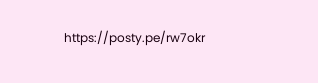https://posty.pe/rw7okr